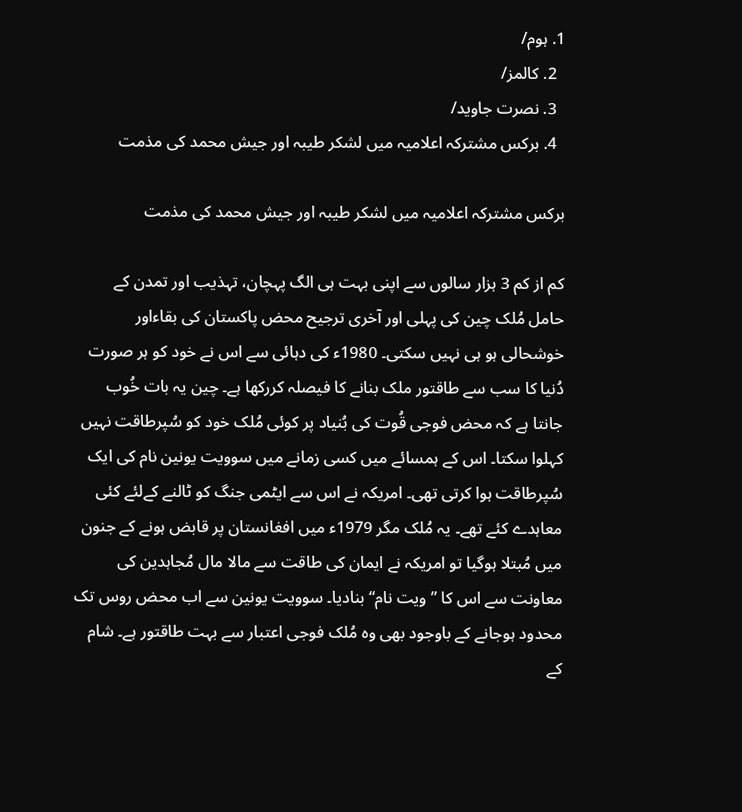1. ہوم/
  2. کالمز/
  3. نصرت جاوید/
  4. برکس مشترکہ اعلامیہ میں لشکر طیبہ اور جیش محمد کی مذمت

برکس مشترکہ اعلامیہ میں لشکر طیبہ اور جیش محمد کی مذمت

کم از کم 3 ہزار سالوں سے اپنی بہت ہی الگ پہچان، تہذیب اور تمدن کے حامل مُلک چین کی پہلی اور آخری ترجیح محض پاکستان کی بقاءاور خوشحالی ہو ہی نہیں سکتی۔ 1980ء کی دہائی سے اس نے خود کو ہر صورت دُنیا کا سب سے طاقتور ملک بنانے کا فیصلہ کررکھا ہے۔ چین یہ بات خُوب جانتا ہے کہ محض فوجی قُوت کی بُنیاد پر کوئی مُلک خود کو سُپرطاقت نہیں کہلوا سکتا۔ اس کے ہمسائے میں کسی زمانے میں سوویت یونین نام کی ایک سُپرطاقت ہوا کرتی تھی۔ امریکہ نے اس سے ایٹمی جنگ کو ٹالنے کےلئے کئی معاہدے کئے تھے۔ یہ مُلک مگر 1979ء میں افغانستان پر قابض ہونے کے جنون میں مُبتلا ہوگیا تو امریکہ نے ایمان کی طاقت سے مالا مال مُجاہدین کی معاونت سے اس کا ”ویت نام“ بنادیا۔ سوویت یونین سے اب محض روس تک محدود ہوجانے کے باوجود بھی وہ مُلک فوجی اعتبار سے بہت طاقتور ہے۔ شام کے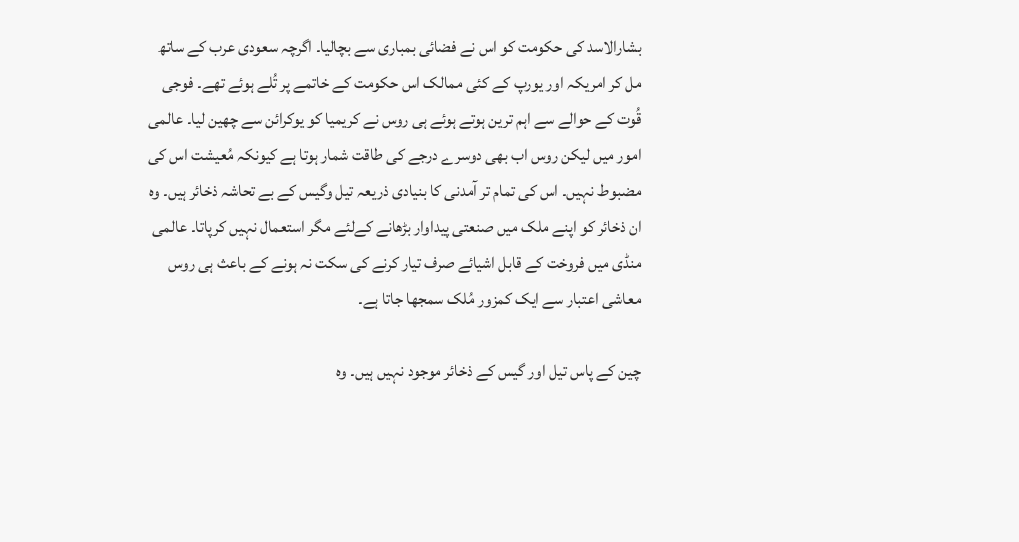بشارالاسد کی حکومت کو اس نے فضائی بمباری سے بچالیا۔ اگرچہ سعودی عرب کے ساتھ مل کر امریکہ اور یورپ کے کئی ممالک اس حکومت کے خاتمے پر تُلے ہوئے تھے۔ فوجی قُوت کے حوالے سے اہم ترین ہوتے ہوئے ہی روس نے کریمیا کو یوکرائن سے چھین لیا۔ عالمی امور میں لیکن روس اب بھی دوسرے درجے کی طاقت شمار ہوتا ہے کیونکہ مُعیشت اس کی مضبوط نہیں۔ اس کی تمام تر آمدنی کا بنیادی ذریعہ تیل وگیس کے بے تحاشہ ذخائر ہیں۔ وہ ان ذخائر کو اپنے ملک میں صنعتی پیداوار بڑھانے کےلئے مگر استعمال نہیں کرپاتا۔ عالمی منڈی میں فروخت کے قابل اشیائے صرف تیار کرنے کی سکت نہ ہونے کے باعث ہی روس معاشی اعتبار سے ایک کمزور مُلک سمجھا جاتا ہے۔

چین کے پاس تیل اور گیس کے ذخائر موجود نہیں ہیں۔ وہ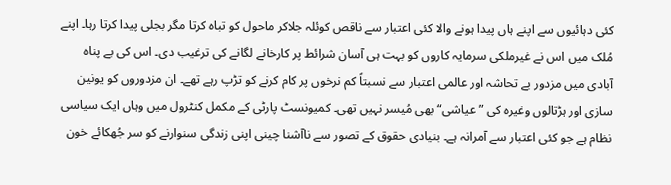کئی دہائیوں سے اپنے ہاں پیدا ہونے والا کئی اعتبار سے ناقص کوئلہ جلاکر ماحول کو تباہ کرتا مگر بجلی پیدا کرتا رہا۔ اپنے مُلک میں اس نے غیرملکی سرمایہ کاروں کو بہت ہی آسان شرائط پر کارخانے لگانے کی ترغیب دی۔ اس کی بے پناہ آبادی میں مزدور بے تحاشہ اور عالمی اعتبار سے نسبتاً کم نرخوں پر کام کرنے کو تڑپ رہے تھے۔ ان مزدوروں کو یونین سازی اور ہڑتالوں وغیرہ کی ”عیاشی“ بھی مُیسر نہیں تھی۔ کمیونسٹ پارٹی کے مکمل کنٹرول میں وہاں ایک سیاسی نظام ہے جو کئی اعتبار سے آمرانہ ہے۔ بنیادی حقوق کے تصور سے ناآشنا چینی اپنی زندگی سنوارنے کو سر جُھکائے خون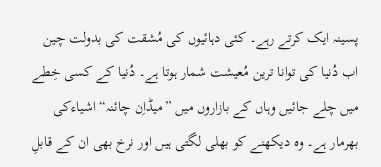پسینہ ایک کرتے رہے۔ کئی دہائیوں کی مُشقت کی بدولت چین اب دُنیا کی توانا ترین مُعیشت شمار ہوتا ہے۔ دُنیا کے کسی خِطے میں چلے جائیں وہاں کے بازاروں میں ”میڈاِن چائنہ“ اشیاءکی بھرمار ہے۔ وہ دیکھنے کو بھلی لگتی ہیں اور نرخ بھی ان کے قابلِ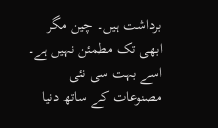برداشت ہیں۔ چین مگر ابھی تک مطمئن نہیں ہے۔ اسے بہت سی نئی مصنوعات کے ساتھ دنیا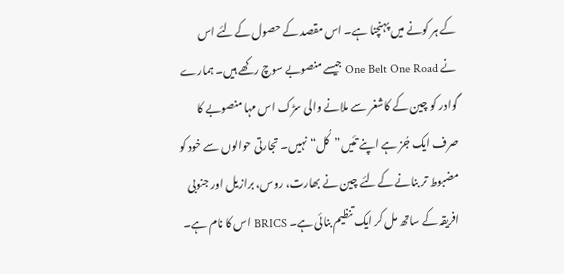کے ہر کونے میں پہنچنا ہے۔ اس مقصد کے حصول کےلئے اس نے One Belt One Road جیسے منصوبے سوچ رکھے ہیں۔ ہمارے گوادر کو چین کے کاشغر سے ملانے والی سڑک اس مہا منصوبے کا صرف ایک جُز ہے اپنے تئیں”کُل“ نہیں۔ تجارتی حوالوں سے خود کو مضبوط تر بنانے کےلئے چین نے بھارت، روس، برازیل اور جنوبی افریقہ کے ساتھ مل کر ایک تنظیم بنائی ہے۔ BRICS اس کا نام ہے۔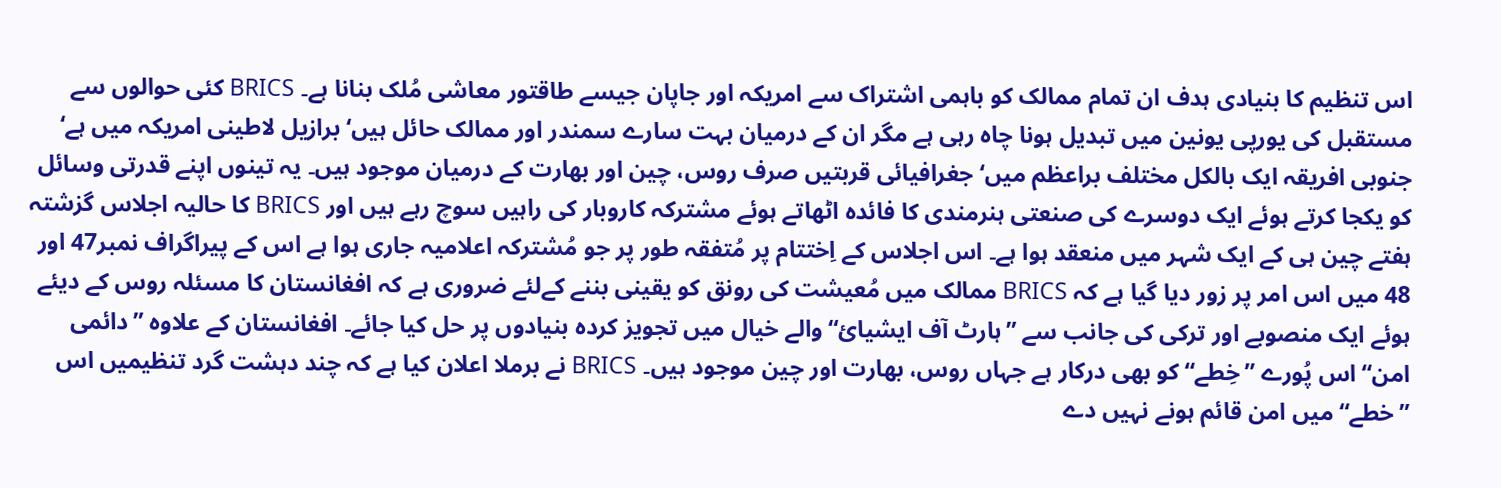اس تنظیم کا بنیادی ہدف ان تمام ممالک کو باہمی اشتراک سے امریکہ اور جاپان جیسے طاقتور معاشی مُلک بنانا ہے۔ BRICS کئی حوالوں سے مستقبل کی یورپی یونین میں تبدیل ہونا چاہ رہی ہے مگر ان کے درمیان بہت سارے سمندر اور ممالک حائل ہیں‘ برازیل لاطینی امریکہ میں ہے‘ جنوبی افریقہ ایک بالکل مختلف براعظم میں‘ جغرافیائی قربتیں صرف روس، چین اور بھارت کے درمیان موجود ہیں۔ یہ تینوں اپنے قدرتی وسائل کو یکجا کرتے ہوئے ایک دوسرے کی صنعتی ہنرمندی کا فائدہ اٹھاتے ہوئے مشترکہ کاروبار کی راہیں سوچ رہے ہیں اور BRICS کا حالیہ اجلاس گزشتہ ہفتے چین ہی کے ایک شہر میں منعقد ہوا ہے۔ اس اجلاس کے اِختتام پر مُتفقہ طور پر جو مُشترکہ اعلامیہ جاری ہوا ہے اس کے پیراگراف نمبر47 اور 48 میں اس امر پر زور دیا گیا ہے کہ BRICS ممالک میں مُعیشت کی رونق کو یقینی بننے کےلئے ضروری ہے کہ افغانستان کا مسئلہ روس کے دیئے ہوئے ایک منصوبے اور ترکی کی جانب سے ”ہارٹ آف ایشیائ“ والے خیال میں تجویز کردہ بنیادوں پر حل کیا جائے۔ افغانستان کے علاوہ ”دائمی امن“ اس پُورے ”خِطے“ کو بھی درکار ہے جہاں روس، بھارت اور چین موجود ہیں۔ BRICS نے برملا اعلان کیا ہے کہ چند دہشت گرد تنظیمیں اس ”خطے“ میں امن قائم ہونے نہیں دے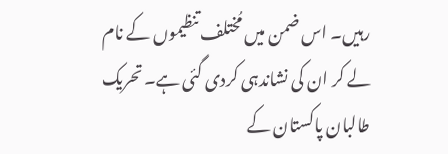رہیں۔ اس ضمن میں مُختلف تنظیموں کے نام لے کر ان کی نشاندہی کردی گئی ہے۔ تحریک طالبان پاکستان کے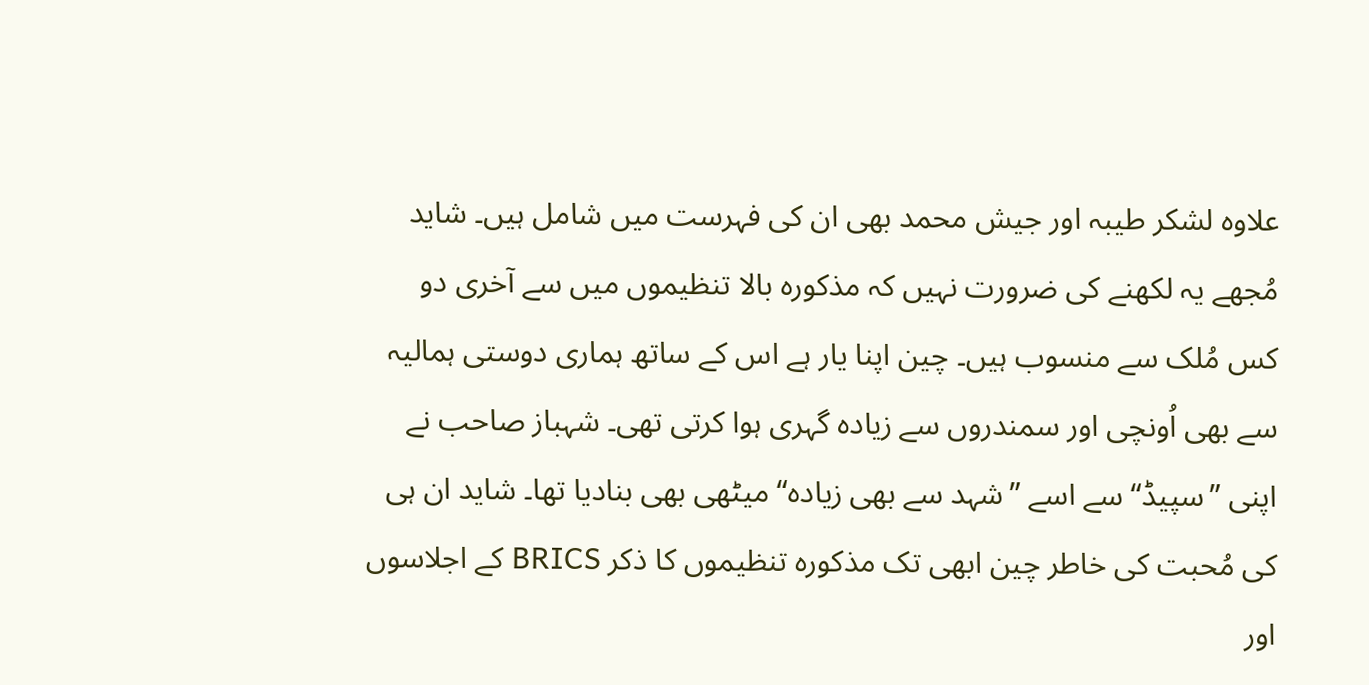علاوہ لشکر طیبہ اور جیش محمد بھی ان کی فہرست میں شامل ہیں۔ شاید مُجھے یہ لکھنے کی ضرورت نہیں کہ مذکورہ بالا تنظیموں میں سے آخری دو کس مُلک سے منسوب ہیں۔ چین اپنا یار ہے اس کے ساتھ ہماری دوستی ہمالیہ سے بھی اُونچی اور سمندروں سے زیادہ گہری ہوا کرتی تھی۔ شہباز صاحب نے اپنی ”سپیڈ“ سے اسے ”شہد سے بھی زیادہ“ میٹھی بھی بنادیا تھا۔ شاید ان ہی کی مُحبت کی خاطر چین ابھی تک مذکورہ تنظیموں کا ذکر BRICS کے اجلاسوں اور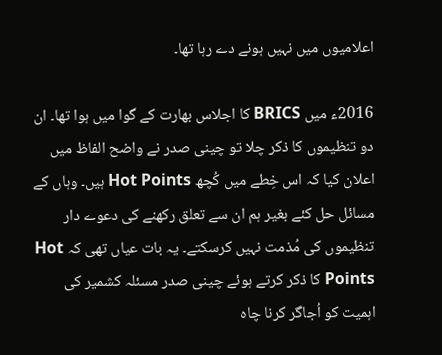اعلامیوں میں نہیں ہونے دے رہا تھا۔

2016ء میں BRICS کا اجلاس بھارت کے گوا میں ہوا تھا۔ ان دو تنظیموں کا ذکر چلا تو چینی صدر نے واضح الفاظ میں اعلان کیا کہ اس خِطے میں کُچھ Hot Points ہیں۔ وہاں کے مسائل حل کئے بغیر ہم ان سے تعلق رکھنے کی دعوے دار تنظیموں کی مُذمت نہیں کرسکتے۔ یہ بات عیاں تھی کہ Hot Points کا ذکر کرتے ہوئے چینی صدر مسئلہ کشمیر کی اہمیت کو اُجاگر کرنا چاہ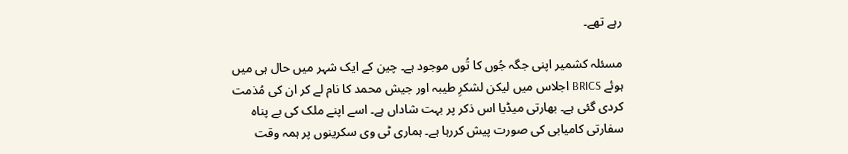رہے تھے۔

مسئلہ کشمیر اپنی جگہ جُوں کا تُوں موجود ہے۔ چین کے ایک شہر میں حال ہی میں ہوئے BRICS اجلاس میں لیکن لشکرِ طیبہ اور جیش محمد کا نام لے کر ان کی مُذمت کردی گئی ہے۔ بھارتی میڈیا اس ذکر پر بہت شاداں ہے۔ اسے اپنے ملک کی بے پناہ سفارتی کامیابی کی صورت پیش کررہا ہے۔ ہماری ٹی وی سکرینوں پر ہمہ وقت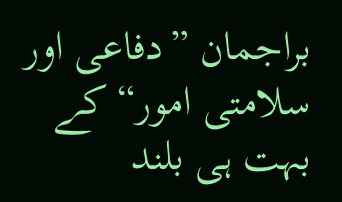براجمان ”دفاعی اور سلامتی امور“ کے بہت ہی بلند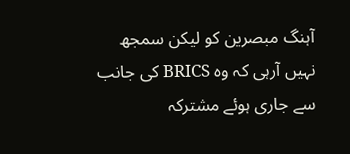آہنگ مبصرین کو لیکن سمجھ نہیں آرہی کہ وہ BRICS کی جانب سے جاری ہوئے مشترکہ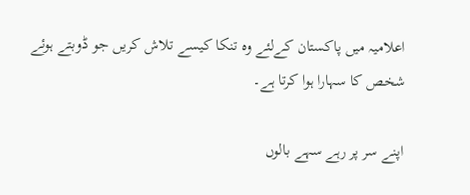اعلامیہ میں پاکستان کےلئے وہ تنکا کیسے تلاش کریں جو ڈوبتے ہوئے شخص کا سہارا ہوا کرتا ہے۔

اپنے سر پر رہے سہے بالوں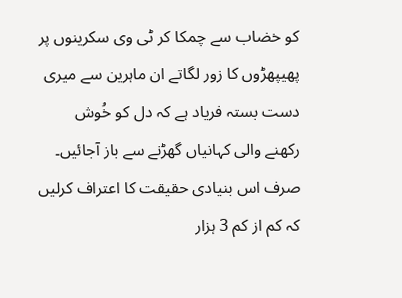کو خضاب سے چمکا کر ٹی وی سکرینوں پر پھیپھڑوں کا زور لگاتے ان ماہرین سے میری دست بستہ فریاد ہے کہ دل کو خُوش رکھنے والی کہانیاں گھڑنے سے باز آجائیں۔ صرف اس بنیادی حقیقت کا اعتراف کرلیں کہ کم از کم 3 ہزار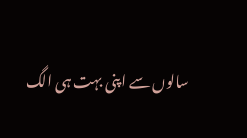سالوں سے اپنی بہت ہی الگ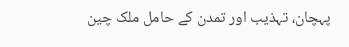پہچان، تہذیب اور تمدن کے حامل ملک چین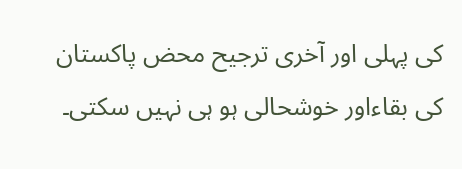کی پہلی اور آخری ترجیح محض پاکستان کی بقاءاور خوشحالی ہو ہی نہیں سکتی۔